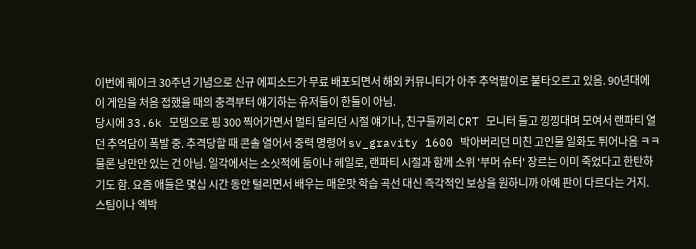이번에 퀘이크 30주년 기념으로 신규 에피소드가 무료 배포되면서 해외 커뮤니티가 아주 추억팔이로 불타오르고 있음. 90년대에 이 게임을 처음 접했을 때의 충격부터 얘기하는 유저들이 한둘이 아님.
당시에 33.6k 모뎀으로 핑 300 찍어가면서 멀티 달리던 시절 얘기나, 친구들끼리 CRT 모니터 들고 낑낑대며 모여서 랜파티 열던 추억담이 폭발 중. 추격당할 때 콘솔 열어서 중력 명령어 sv_gravity 1600 박아버리던 미친 고인물 일화도 튀어나옴 ㅋㅋ
물론 낭만만 있는 건 아님. 일각에서는 소싯적에 둠이나 헤일로, 랜파티 시절과 함께 소위 '부머 슈터' 장르는 이미 죽었다고 한탄하기도 함. 요즘 애들은 몇십 시간 동안 털리면서 배우는 매운맛 학습 곡선 대신 즉각적인 보상을 원하니까 아예 판이 다르다는 거지.
스팀이나 엑박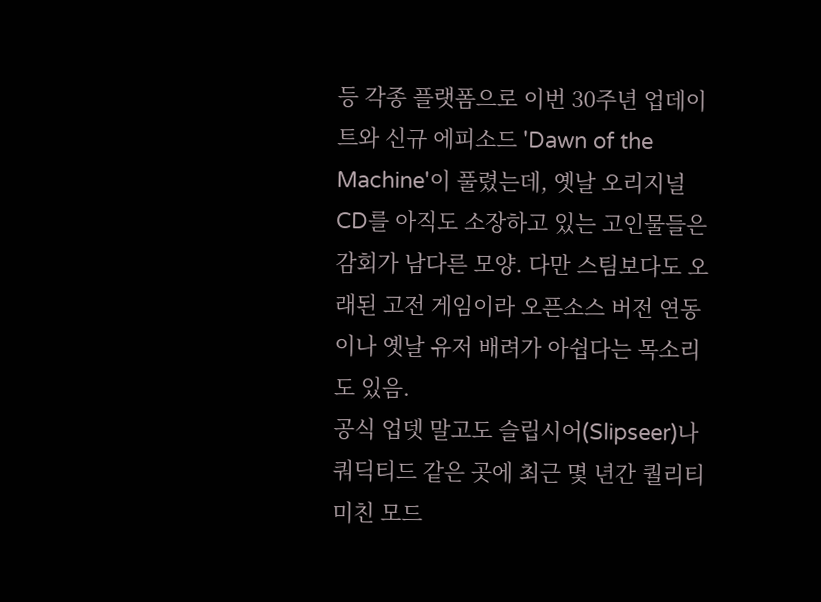등 각종 플랫폼으로 이번 30주년 업데이트와 신규 에피소드 'Dawn of the Machine'이 풀렸는데, 옛날 오리지널 CD를 아직도 소장하고 있는 고인물들은 감회가 남다른 모양. 다만 스팀보다도 오래된 고전 게임이라 오픈소스 버전 연동이나 옛날 유저 배려가 아쉽다는 목소리도 있음.
공식 업뎃 말고도 슬립시어(Slipseer)나 쿼딕티드 같은 곳에 최근 몇 년간 퀄리티 미친 모드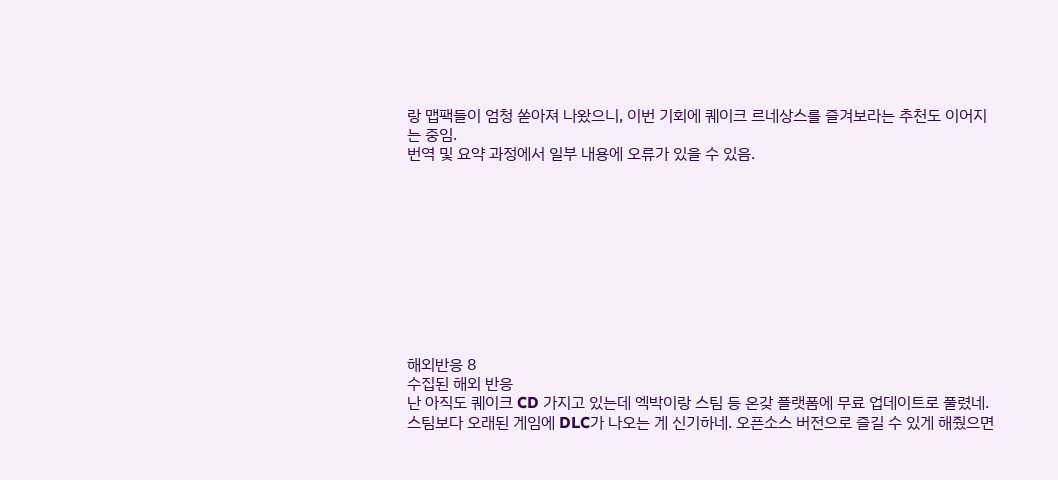랑 맵팩들이 엄청 쏟아져 나왔으니, 이번 기회에 퀘이크 르네상스를 즐겨보라는 추천도 이어지는 중임.
번역 및 요약 과정에서 일부 내용에 오류가 있을 수 있음.










해외반응 8
수집된 해외 반응
난 아직도 퀘이크 CD 가지고 있는데 엑박이랑 스팀 등 온갖 플랫폼에 무료 업데이트로 풀렸네.
스팀보다 오래된 게임에 DLC가 나오는 게 신기하네. 오픈소스 버전으로 즐길 수 있게 해줬으면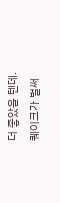더 좋았을 텐데.
퀘이크가 벌써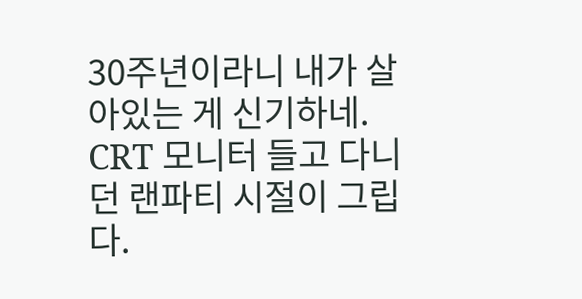30주년이라니 내가 살아있는 게 신기하네. CRT 모니터 들고 다니던 랜파티 시절이 그립다.